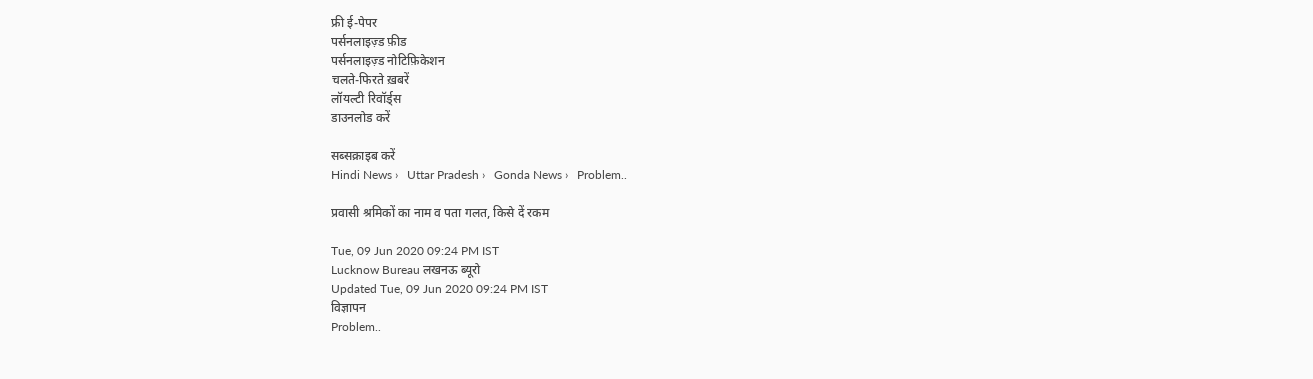फ्री ई-पेपर
पर्सनलाइज़्ड फ़ीड
पर्सनलाइज़्ड नोटिफ़िकेशन
चलते-फिरते ख़बरें
लॉयल्टी रिवॉर्ड्स
डाउनलोड करें

सब्सक्राइब करें
Hindi News ›   Uttar Pradesh ›   Gonda News ›   Problem..

प्रवासी श्रमिकों का नाम व पता गलत, किसे दें रकम

Tue, 09 Jun 2020 09:24 PM IST
Lucknow Bureau लखनऊ ब्यूरो
Updated Tue, 09 Jun 2020 09:24 PM IST
विज्ञापन
Problem..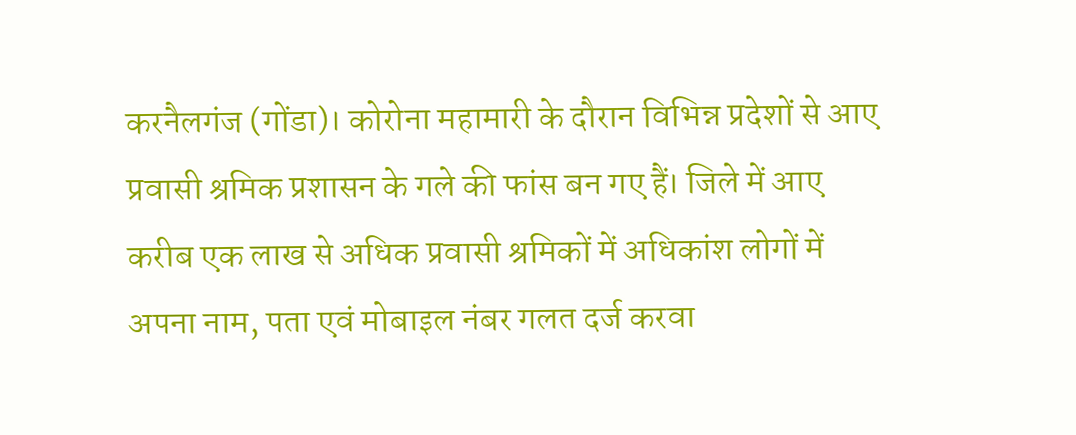करनैलगंज (गोंडा)। कोरोना महामारी के दौरान विभिन्न प्रदेशों से आए प्रवासी श्रमिक प्रशासन के गले की फांस बन गए हैं। जिले में आए करीब एक लाख से अधिक प्रवासी श्रमिकों में अधिकांश लोगों में अपना नाम, पता एवं मोबाइल नंबर गलत दर्ज करवा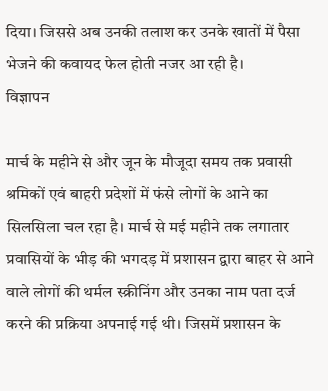दिया। जिससे अब उनकी तलाश कर उनके खातों में पैसा भेजने की कवायद फेल होती नजर आ रही है।
विज्ञापन

मार्च के महीने से और जून के मौजूदा समय तक प्रवासी श्रमिकों एवं बाहरी प्रदेशों में फंसे लोगों के आने का सिलसिला चल रहा है। मार्च से मई महीने तक लगातार प्रवासियों के भीड़ की भगदड़ में प्रशासन द्वारा बाहर से आने वाले लोगों की थर्मल स्क्रीनिंग और उनका नाम पता दर्ज करने की प्रक्रिया अपनाई गई थी। जिसमें प्रशासन के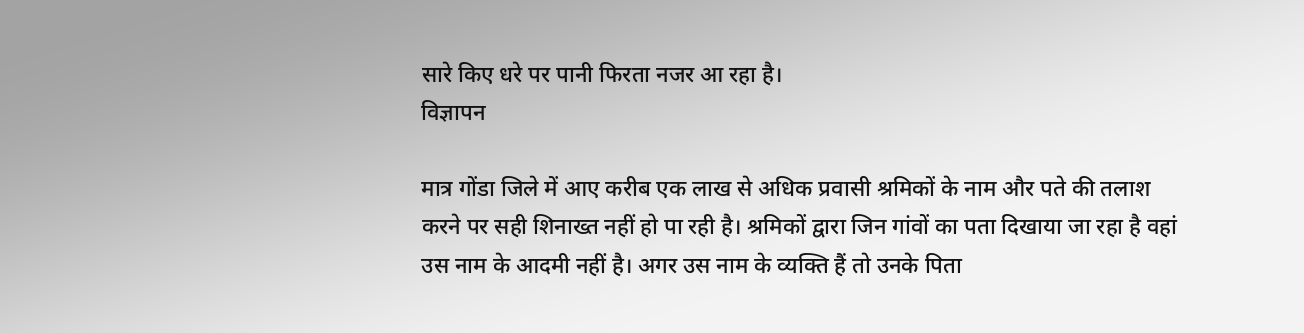सारे किए धरे पर पानी फिरता नजर आ रहा है।
विज्ञापन

मात्र गोंडा जिले में आए करीब एक लाख से अधिक प्रवासी श्रमिकों के नाम और पते की तलाश करने पर सही शिनाख्त नहीं हो पा रही है। श्रमिकों द्वारा जिन गांवों का पता दिखाया जा रहा है वहां उस नाम के आदमी नहीं है। अगर उस नाम के व्यक्ति हैं तो उनके पिता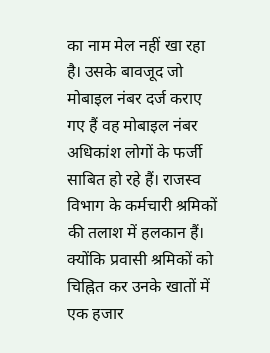का नाम मेल नहीं खा रहा है। उसके बावजूद जो मोबाइल नंबर दर्ज कराए गए हैं वह मोबाइल नंबर अधिकांश लोगों के फर्जी साबित हो रहे हैं। राजस्व विभाग के कर्मचारी श्रमिकों की तलाश में हलकान हैं। क्योंकि प्रवासी श्रमिकों को चिह्नित कर उनके खातों में एक हजार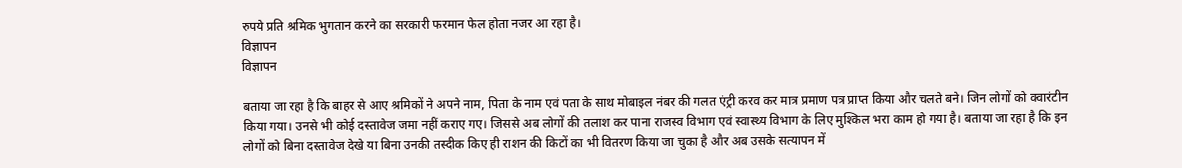रुपये प्रति श्रमिक भुगतान करने का सरकारी फरमान फेल होता नजर आ रहा है।
विज्ञापन
विज्ञापन

बताया जा रहा है कि बाहर से आए श्रमिकों ने अपने नाम, पिता के नाम एवं पता के साथ मोबाइल नंबर की गलत एंट्री करव कर मात्र प्रमाण पत्र प्राप्त किया और चलते बने। जिन लोगों को क्वारंटीन किया गया। उनसे भी कोई दस्तावेज जमा नहीं कराए गए। जिससे अब लोगों की तलाश कर पाना राजस्व विभाग एवं स्वास्थ्य विभाग के लिए मुश्किल भरा काम हो गया है। बताया जा रहा है कि इन लोगों को बिना दस्तावेज देखे या बिना उनकी तस्दीक किए ही राशन की किटों का भी वितरण किया जा चुका है और अब उसके सत्यापन में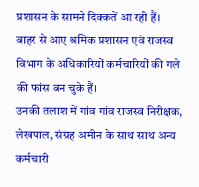प्रशासन के सामने दिक्कतें आ रही हैं।
बाहर से आए श्रमिक प्रशासन एवं राजस्व विभाग के अधिकारियों कर्मचारियों की गले की फांस बन चुके हैं।
उनकी तलाश में गांव गांव राजस्व निरीक्षक, लेखपाल, संग्रह अमीन के साथ साथ अन्य कर्मचारी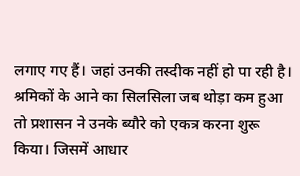लगाए गए हैं। जहां उनकी तस्दीक नहीं हो पा रही है। श्रमिकों के आने का सिलसिला जब थोड़ा कम हुआ तो प्रशासन ने उनके ब्यौरे को एकत्र करना शुरू किया। जिसमें आधार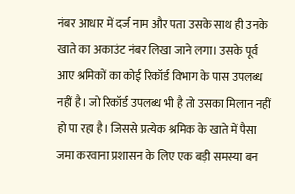नंबर आधार में दर्ज नाम और पता उसके साथ ही उनके खाते का अकाउंट नंबर लिखा जाने लगा। उसके पूर्व आए श्रमिकों का कोई रिकॉर्ड विभाग के पास उपलब्ध नहीं है। जो रिकॉर्ड उपलब्ध भी है तो उसका मिलान नहीं हो पा रहा है। जिससे प्रत्येक श्रमिक के खाते में पैसा जमा करवाना प्रशासन के लिए एक बड़ी समस्या बन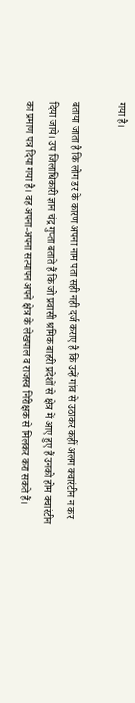गया है।

बताया जाता है कि लोग डर के कारण अपना नाम पता सही नही दर्ज कराए है कि उन्हें गांव से उठाकर कहीं अलग क्वारंटीन न कर दिया जाये। उप जिलाधिकारी ज्ञान चंद्र गुप्ता बताते हैं कि जो प्रवासी श्रमिक बाहरी प्रदेशों से क्षेत्र में आए हुए हैं उनको होम क्वारंटीन का प्रमाण पत्र दिया गया है। वह अपना-अपना सत्यापन अपने क्षेत्र के लेखपाल व राजस्व निरीक्षक से मिलकर करा सकते हैं।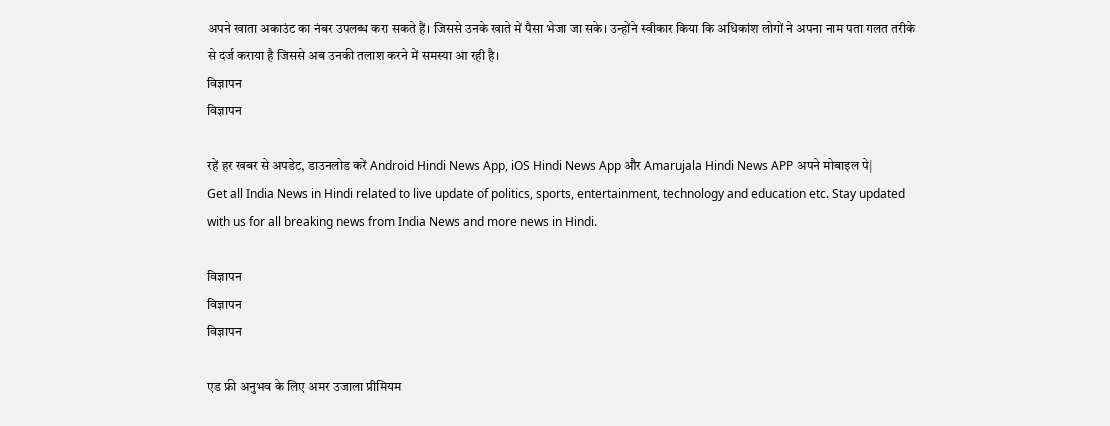अपने खाता अकाउंट का नंबर उपलब्ध करा सकते हैं। जिससे उनके खाते में पैसा भेजा जा सके। उन्होंने स्वीकार किया कि अधिकांश लोगों ने अपना नाम पता गलत तरीके से दर्ज कराया है जिससे अब उनकी तलाश करने में समस्या आ रही है।
विज्ञापन
विज्ञापन

रहें हर खबर से अपडेट, डाउनलोड करें Android Hindi News App, iOS Hindi News App और Amarujala Hindi News APP अपने मोबाइल पे|
Get all India News in Hindi related to live update of politics, sports, entertainment, technology and education etc. Stay updated with us for all breaking news from India News and more news in Hindi.

विज्ञापन
विज्ञापन
विज्ञापन

एड फ्री अनुभव के लिए अमर उजाला प्रीमियम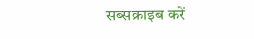सब्सक्राइब करें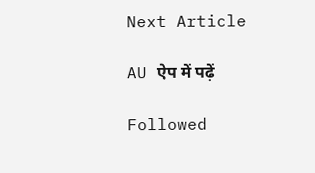Next Article

AU ऐप में पढ़ें

Followed